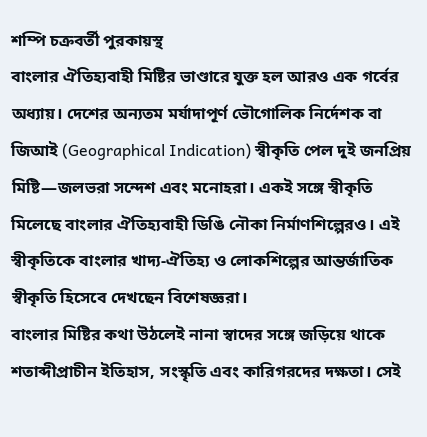শম্পি চক্রবর্তী পুরকায়স্থ
বাংলার ঐতিহ্যবাহী মিষ্টির ভাণ্ডারে যুক্ত হল আরও এক গর্বের অধ্যায়। দেশের অন্যতম মর্যাদাপূর্ণ ভৌগোলিক নির্দেশক বা জিআই (Geographical Indication) স্বীকৃতি পেল দুই জনপ্রিয় মিষ্টি—জলভরা সন্দেশ এবং মনোহরা। একই সঙ্গে স্বীকৃতি মিলেছে বাংলার ঐতিহ্যবাহী ডিঙি নৌকা নির্মাণশিল্পেরও। এই স্বীকৃতিকে বাংলার খাদ্য-ঐতিহ্য ও লোকশিল্পের আন্তর্জাতিক স্বীকৃতি হিসেবে দেখছেন বিশেষজ্ঞরা।
বাংলার মিষ্টির কথা উঠলেই নানা স্বাদের সঙ্গে জড়িয়ে থাকে শতাব্দীপ্রাচীন ইতিহাস, সংস্কৃতি এবং কারিগরদের দক্ষতা। সেই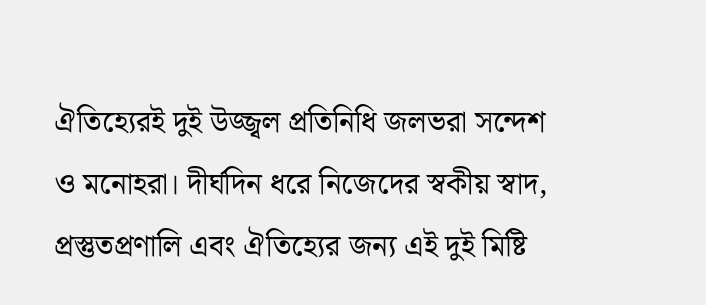ঐতিহ্যেরই দুই উজ্জ্বল প্রতিনিধি জলভরা সন্দেশ ও মনোহরা। দীর্ঘদিন ধরে নিজেদের স্বকীয় স্বাদ, প্রস্তুতপ্রণালি এবং ঐতিহ্যের জন্য এই দুই মিষ্টি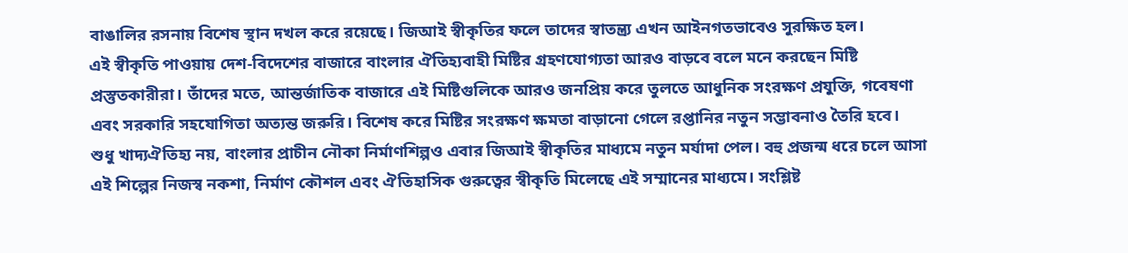বাঙালির রসনায় বিশেষ স্থান দখল করে রয়েছে। জিআই স্বীকৃতির ফলে তাদের স্বাতন্ত্র্য এখন আইনগতভাবেও সুরক্ষিত হল।
এই স্বীকৃতি পাওয়ায় দেশ-বিদেশের বাজারে বাংলার ঐতিহ্যবাহী মিষ্টির গ্রহণযোগ্যতা আরও বাড়বে বলে মনে করছেন মিষ্টি প্রস্তুতকারীরা। তাঁদের মতে, আন্তর্জাতিক বাজারে এই মিষ্টিগুলিকে আরও জনপ্রিয় করে তুলতে আধুনিক সংরক্ষণ প্রযুক্তি, গবেষণা এবং সরকারি সহযোগিতা অত্যন্ত জরুরি। বিশেষ করে মিষ্টির সংরক্ষণ ক্ষমতা বাড়ানো গেলে রপ্তানির নতুন সম্ভাবনাও তৈরি হবে।
শুধু খাদ্যঐতিহ্য নয়, বাংলার প্রাচীন নৌকা নির্মাণশিল্পও এবার জিআই স্বীকৃতির মাধ্যমে নতুন মর্যাদা পেল। বহু প্রজন্ম ধরে চলে আসা এই শিল্পের নিজস্ব নকশা, নির্মাণ কৌশল এবং ঐতিহাসিক গুরুত্বের স্বীকৃতি মিলেছে এই সম্মানের মাধ্যমে। সংশ্লিষ্ট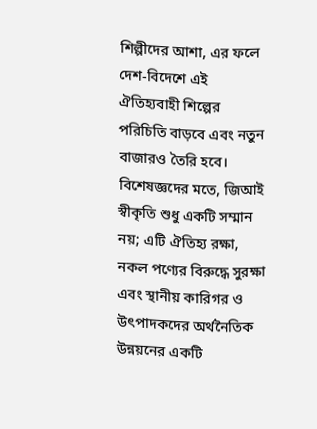শিল্পীদের আশা, এর ফলে দেশ-বিদেশে এই ঐতিহ্যবাহী শিল্পের পরিচিতি বাড়বে এবং নতুন বাজারও তৈরি হবে।
বিশেষজ্ঞদের মতে, জিআই স্বীকৃতি শুধু একটি সম্মান নয়; এটি ঐতিহ্য রক্ষা, নকল পণ্যের বিরুদ্ধে সুরক্ষা এবং স্থানীয় কারিগর ও উৎপাদকদের অর্থনৈতিক উন্নয়নের একটি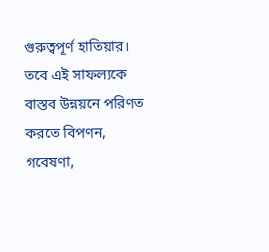গুরুত্বপূর্ণ হাতিয়ার। তবে এই সাফল্যকে বাস্তব উন্নয়নে পরিণত করতে বিপণন, গবেষণা,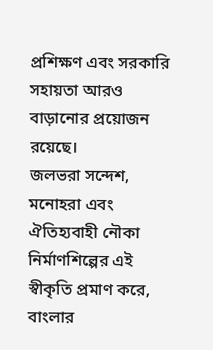প্রশিক্ষণ এবং সরকারি সহায়তা আরও বাড়ানোর প্রয়োজন রয়েছে।
জলভরা সন্দেশ, মনোহরা এবং ঐতিহ্যবাহী নৌকা নির্মাণশিল্পের এই স্বীকৃতি প্রমাণ করে, বাংলার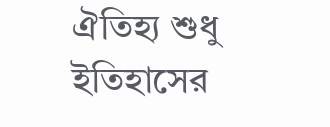ঐতিহ্য শুধু ইতিহাসের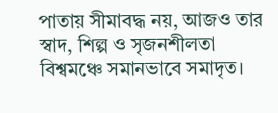পাতায় সীমাবদ্ধ নয়, আজও তার স্বাদ, শিল্প ও সৃজনশীলতা বিশ্বমঞ্চে সমানভাবে সমাদৃত।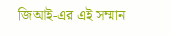জিআই-এর এই সম্মান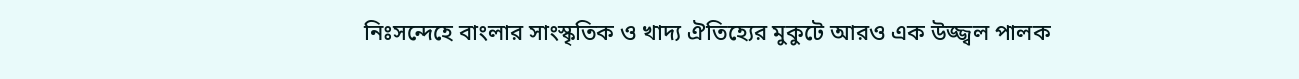নিঃসন্দেহে বাংলার সাংস্কৃতিক ও খাদ্য ঐতিহ্যের মুকুটে আরও এক উজ্জ্বল পালক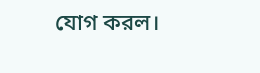যোগ করল।